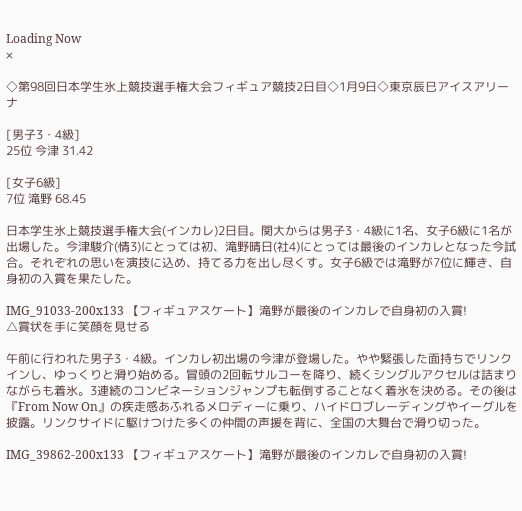Loading Now
×

◇第98回日本学生氷上競技選手権大会フィギュア競技2日目◇1月9日◇東京辰巳アイスアリーナ

[男子3・4級]
25位 今津 31.42

[女子6級]
7位 滝野 68.45

日本学生氷上競技選手権大会(インカレ)2日目。関大からは男子3・4級に1名、女子6級に1名が出場した。今津駿介(情3)にとっては初、滝野晴日(社4)にとっては最後のインカレとなった今試合。それぞれの思いを演技に込め、持てる力を出し尽くす。女子6級では滝野が7位に輝き、自身初の入賞を果たした。

IMG_91033-200x133 【フィギュアスケート】滝野が最後のインカレで自身初の入賞!
△賞状を手に笑顔を見せる

午前に行われた男子3・4級。インカレ初出場の今津が登場した。やや緊張した面持ちでリンクインし、ゆっくりと滑り始める。冒頭の2回転サルコーを降り、続くシングルアクセルは詰まりながらも着氷。3連続のコンビネーションジャンプも転倒することなく着氷を決める。その後は『From Now On』の疾走感あふれるメロディーに乗り、ハイドロブレーディングやイーグルを披露。リンクサイドに駆けつけた多くの仲間の声援を背に、全国の大舞台で滑り切った。

IMG_39862-200x133 【フィギュアスケート】滝野が最後のインカレで自身初の入賞!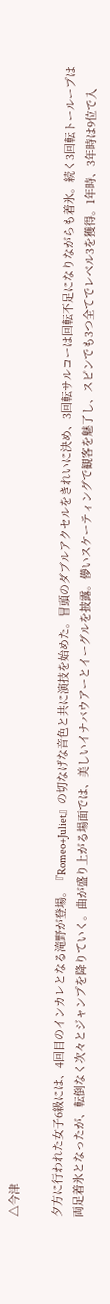△今津

夕方に行われた女子6級には、4回目のインカレとなる滝野が登場。『Romeo+Juliet』の切なげな音色と共に演技を始めた。冒頭のダブルアクセルをきれいに決め、3回転サルコーは回転不足になりながらも着氷。続く3回転トーループは両足着氷となったが、転倒なく次々とジャンプを降りていく。曲が盛り上がる場面では、美しいイナバウアーとイーグルを披露。儚いスケーティングで観客を魅了し、スピンでも3つ全てでレベル3を獲得。1年時、3年時は9位で入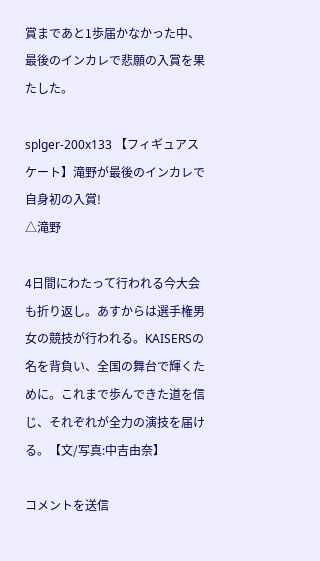賞まであと1歩届かなかった中、最後のインカレで悲願の入賞を果たした。

splger-200x133 【フィギュアスケート】滝野が最後のインカレで自身初の入賞!
△滝野

4日間にわたって行われる今大会も折り返し。あすからは選手権男女の競技が行われる。KAISERSの名を背負い、全国の舞台で輝くために。これまで歩んできた道を信じ、それぞれが全力の演技を届ける。【文/写真:中吉由奈】

コメントを送信